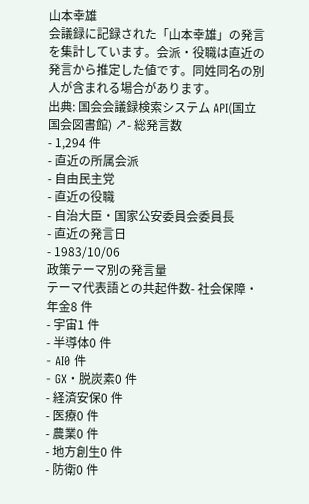山本幸雄
会議録に記録された「山本幸雄」の発言を集計しています。会派・役職は直近の発言から推定した値です。同姓同名の別人が含まれる場合があります。
出典: 国会会議録検索システム API(国立国会図書館) ↗- 総発言数
- 1,294 件
- 直近の所属会派
- 自由民主党
- 直近の役職
- 自治大臣・国家公安委員会委員長
- 直近の発言日
- 1983/10/06
政策テーマ別の発言量
テーマ代表語との共起件数- 社会保障・年金8 件
- 宇宙1 件
- 半導体0 件
- AI0 件
- GX・脱炭素0 件
- 経済安保0 件
- 医療0 件
- 農業0 件
- 地方創生0 件
- 防衛0 件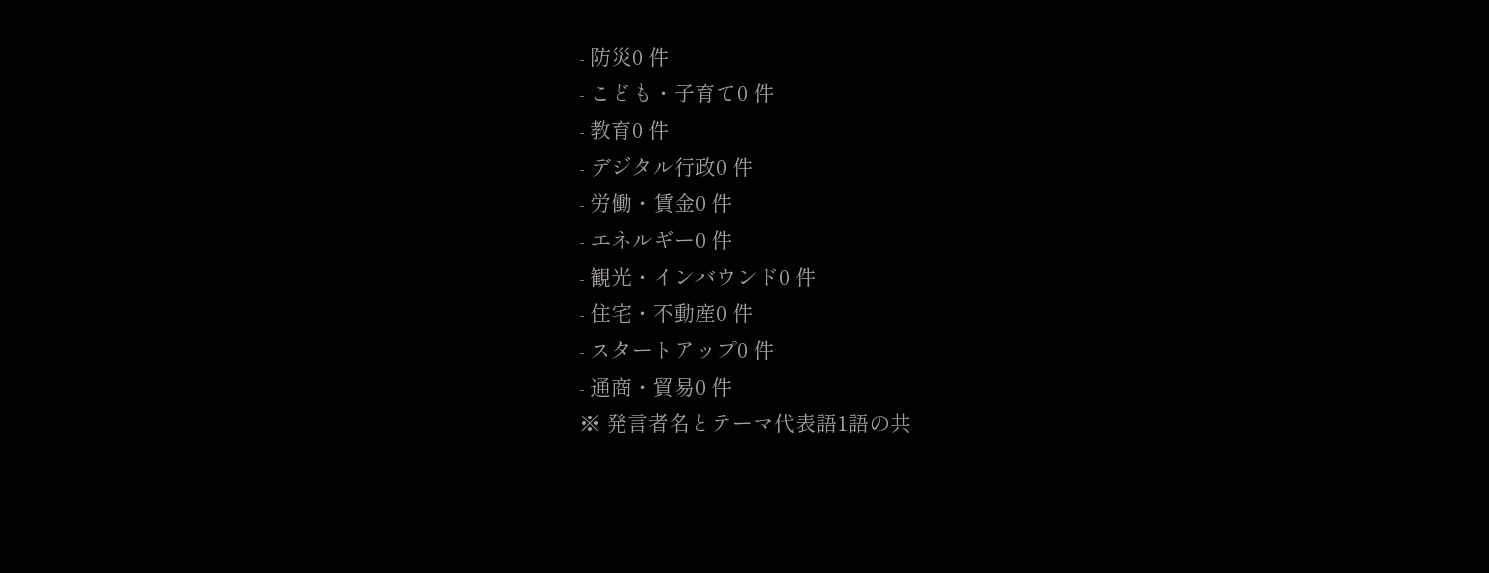- 防災0 件
- こども・子育て0 件
- 教育0 件
- デジタル行政0 件
- 労働・賃金0 件
- エネルギー0 件
- 観光・インバウンド0 件
- 住宅・不動産0 件
- スタートアップ0 件
- 通商・貿易0 件
※ 発言者名とテーマ代表語1語の共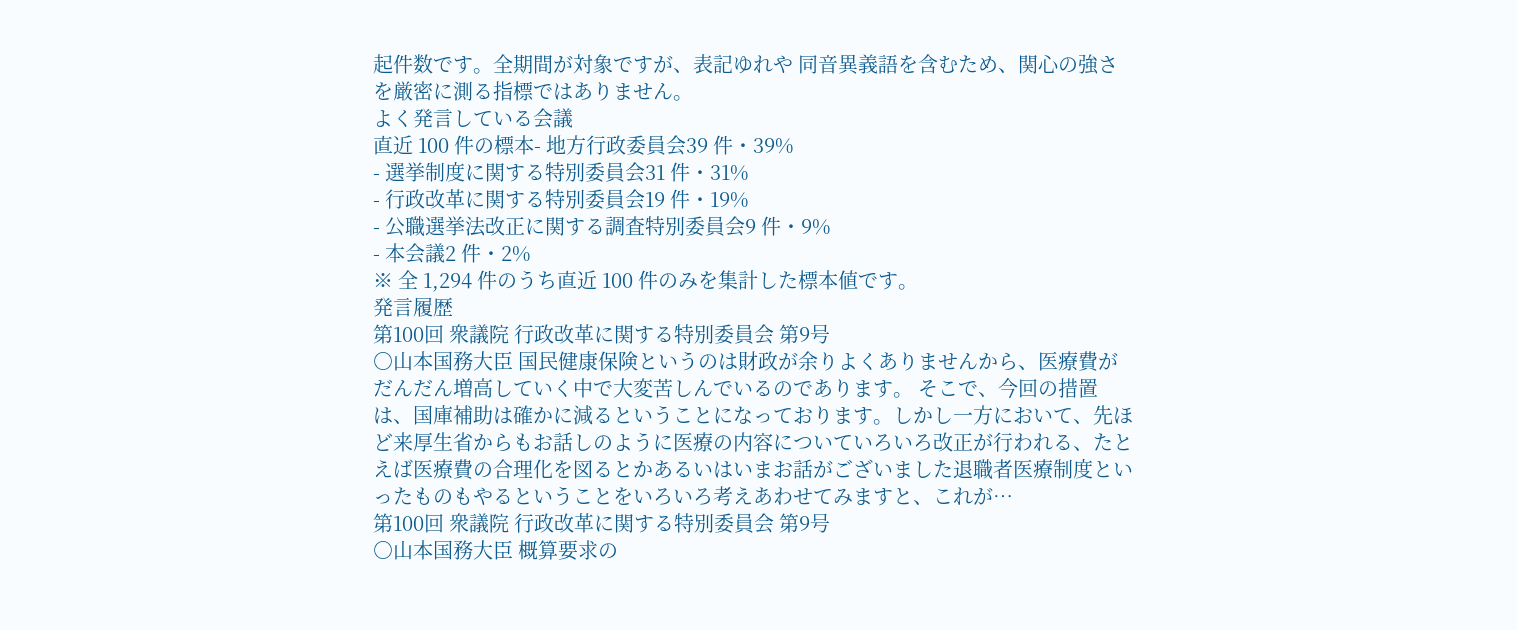起件数です。全期間が対象ですが、表記ゆれや 同音異義語を含むため、関心の強さを厳密に測る指標ではありません。
よく発言している会議
直近 100 件の標本- 地方行政委員会39 件・39%
- 選挙制度に関する特別委員会31 件・31%
- 行政改革に関する特別委員会19 件・19%
- 公職選挙法改正に関する調査特別委員会9 件・9%
- 本会議2 件・2%
※ 全 1,294 件のうち直近 100 件のみを集計した標本値です。
発言履歴
第100回 衆議院 行政改革に関する特別委員会 第9号
○山本国務大臣 国民健康保険というのは財政が余りよくありませんから、医療費がだんだん増高していく中で大変苦しんでいるのであります。 そこで、今回の措置は、国庫補助は確かに減るということになっております。しかし一方において、先ほど来厚生省からもお話しのように医療の内容についていろいろ改正が行われる、たとえば医療費の合理化を図るとかあるいはいまお話がございました退職者医療制度といったものもやるということをいろいろ考えあわせてみますと、これが…
第100回 衆議院 行政改革に関する特別委員会 第9号
○山本国務大臣 概算要求の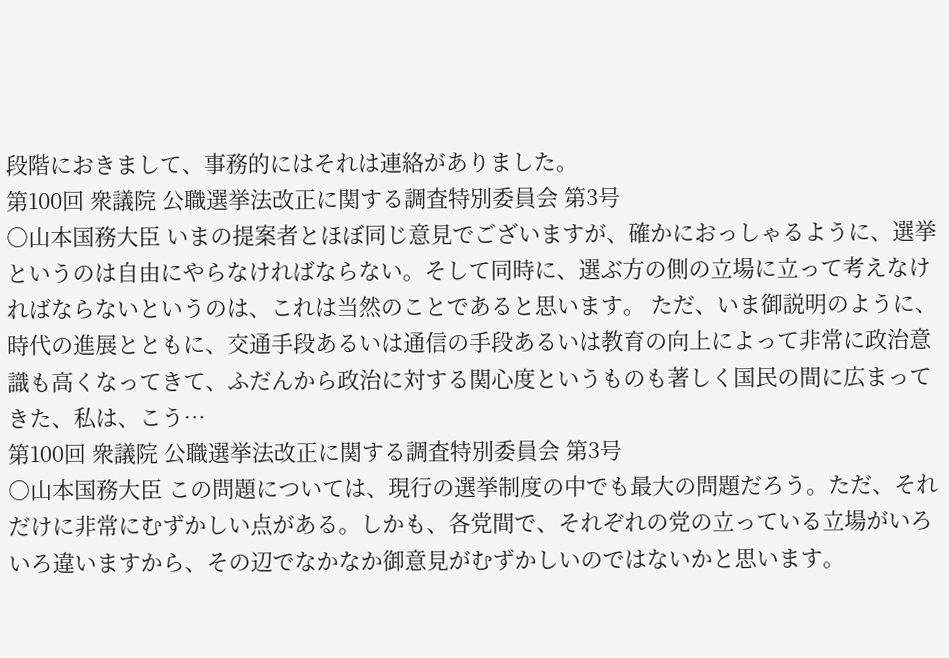段階におきまして、事務的にはそれは連絡がありました。
第100回 衆議院 公職選挙法改正に関する調査特別委員会 第3号
○山本国務大臣 いまの提案者とほぼ同じ意見でございますが、確かにおっしゃるように、選挙というのは自由にやらなければならない。そして同時に、選ぶ方の側の立場に立って考えなければならないというのは、これは当然のことであると思います。 ただ、いま御説明のように、時代の進展とともに、交通手段あるいは通信の手段あるいは教育の向上によって非常に政治意識も高くなってきて、ふだんから政治に対する関心度というものも著しく国民の間に広まってきた、私は、こう…
第100回 衆議院 公職選挙法改正に関する調査特別委員会 第3号
○山本国務大臣 この問題については、現行の選挙制度の中でも最大の問題だろう。ただ、それだけに非常にむずかしい点がある。しかも、各党間で、それぞれの党の立っている立場がいろいろ違いますから、その辺でなかなか御意見がむずかしいのではないかと思います。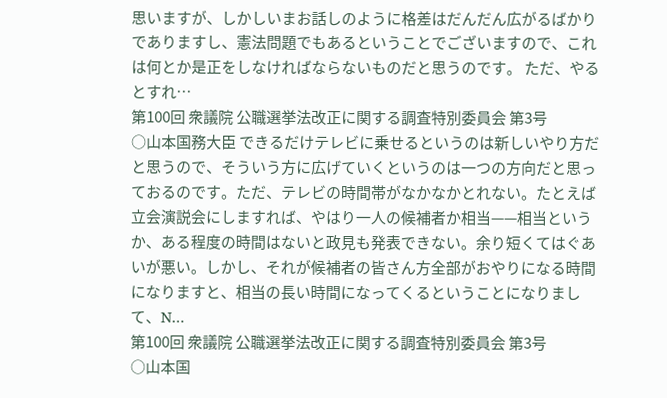思いますが、しかしいまお話しのように格差はだんだん広がるばかりでありますし、憲法問題でもあるということでございますので、これは何とか是正をしなければならないものだと思うのです。 ただ、やるとすれ…
第100回 衆議院 公職選挙法改正に関する調査特別委員会 第3号
○山本国務大臣 できるだけテレビに乗せるというのは新しいやり方だと思うので、そういう方に広げていくというのは一つの方向だと思っておるのです。ただ、テレビの時間帯がなかなかとれない。たとえば立会演説会にしますれば、やはり一人の候補者か相当——相当というか、ある程度の時間はないと政見も発表できない。余り短くてはぐあいが悪い。しかし、それが候補者の皆さん方全部がおやりになる時間になりますと、相当の長い時間になってくるということになりまして、N…
第100回 衆議院 公職選挙法改正に関する調査特別委員会 第3号
○山本国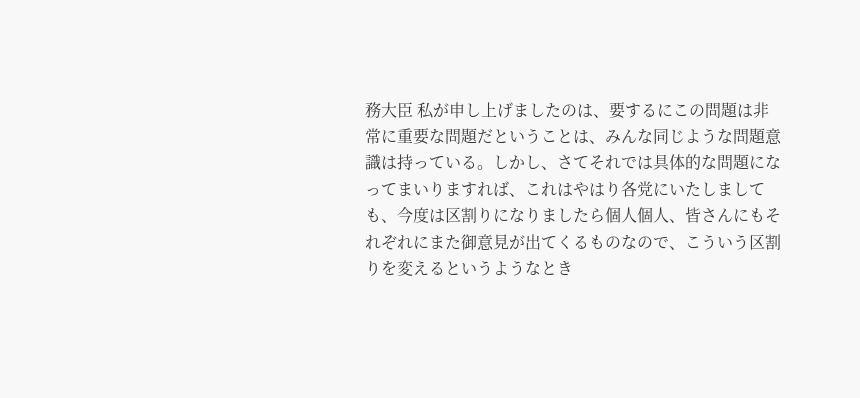務大臣 私が申し上げましたのは、要するにこの問題は非常に重要な問題だということは、みんな同じような問題意識は持っている。しかし、さてそれでは具体的な問題になってまいりますれば、これはやはり各党にいたしましても、今度は区割りになりましたら個人個人、皆さんにもそれぞれにまた御意見が出てくるものなので、こういう区割りを変えるというようなとき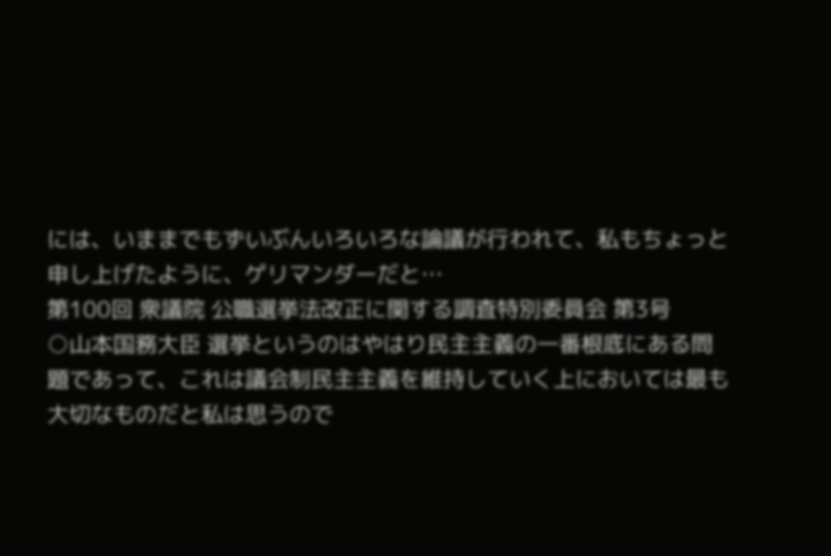には、いままでもずいぶんいろいろな論議が行われて、私もちょっと申し上げたように、ゲリマンダーだと…
第100回 衆議院 公職選挙法改正に関する調査特別委員会 第3号
○山本国務大臣 選挙というのはやはり民主主義の一番根底にある問題であって、これは議会制民主主義を維持していく上においては最も大切なものだと私は思うので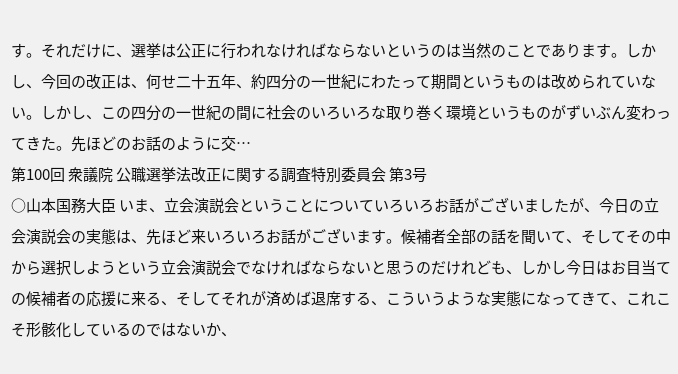す。それだけに、選挙は公正に行われなければならないというのは当然のことであります。しかし、今回の改正は、何せ二十五年、約四分の一世紀にわたって期間というものは改められていない。しかし、この四分の一世紀の間に社会のいろいろな取り巻く環境というものがずいぶん変わってきた。先ほどのお話のように交…
第100回 衆議院 公職選挙法改正に関する調査特別委員会 第3号
○山本国務大臣 いま、立会演説会ということについていろいろお話がございましたが、今日の立会演説会の実態は、先ほど来いろいろお話がございます。候補者全部の話を聞いて、そしてその中から選択しようという立会演説会でなければならないと思うのだけれども、しかし今日はお目当ての候補者の応援に来る、そしてそれが済めば退席する、こういうような実態になってきて、これこそ形骸化しているのではないか、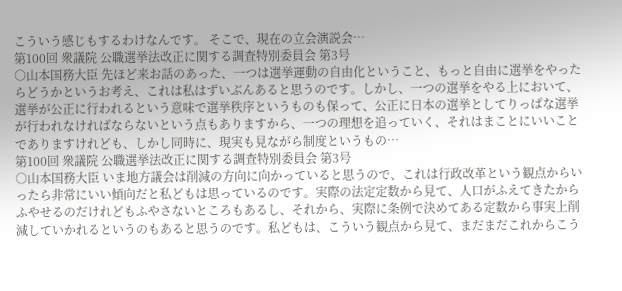こういう感じもするわけなんです。 そこで、現在の立会演説会…
第100回 衆議院 公職選挙法改正に関する調査特別委員会 第3号
○山本国務大臣 先ほど来お話のあった、一つは選挙運動の自由化ということ、もっと自由に選挙をやったらどうかというお考え、これは私はずいぶんあると思うのです。しかし、一つの選挙をやる上において、選挙が公正に行われるという意味で選挙秩序というものも保って、公正に日本の選挙としてりっぱな選挙が行われなければならないという点もありますから、一つの理想を追っていく、それはまことにいいことでありますけれども、しかし同時に、現実も見ながら制度というもの…
第100回 衆議院 公職選挙法改正に関する調査特別委員会 第3号
○山本国務大臣 いま地方議会は削減の方向に向かっていると思うので、これは行政改革という観点からいったら非常にいい傾向だと私どもは思っているのです。実際の法定定数から見て、人口がふえてきたからふやせるのだけれどもふやさないところもあるし、それから、実際に条例で決めてある定数から事実上削減していかれるというのもあると思うのです。私どもは、こういう観点から見て、まだまだこれからこう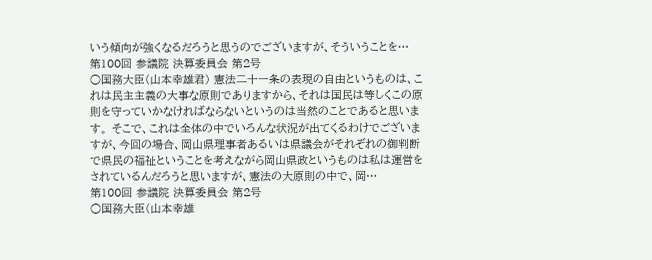いう傾向が強くなるだろうと思うのでございますが、そういうことを…
第100回 参議院 決算委員会 第2号
○国務大臣(山本幸雄君) 憲法二十一条の表現の自由というものは、これは民主主義の大事な原則でありますから、それは国民は等しくこの原則を守っていかなければならないというのは当然のことであると思います。 そこで、これは全体の中でいろんな状況が出てくるわけでございますが、今回の場合、岡山県理事者あるいは県議会がそれぞれの御判断で県民の福祉ということを考えながら岡山県政というものは私は運営をされているんだろうと思いますが、憲法の大原則の中で、岡…
第100回 参議院 決算委員会 第2号
○国務大臣(山本幸雄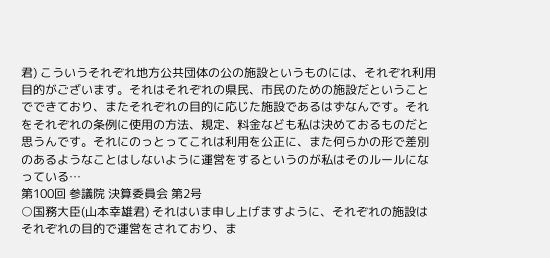君) こういうそれぞれ地方公共団体の公の施設というものには、それぞれ利用目的がございます。それはそれぞれの県民、市民のための施設だということでできており、またそれぞれの目的に応じた施設であるはずなんです。それをそれぞれの条例に使用の方法、規定、料金なども私は決めておるものだと思うんです。それにのっとってこれは利用を公正に、また何らかの形で差別のあるようなことはしないように運営をするというのが私はそのルールになっている…
第100回 参議院 決算委員会 第2号
○国務大臣(山本幸雄君) それはいま申し上げますように、それぞれの施設はそれぞれの目的で運営をされており、ま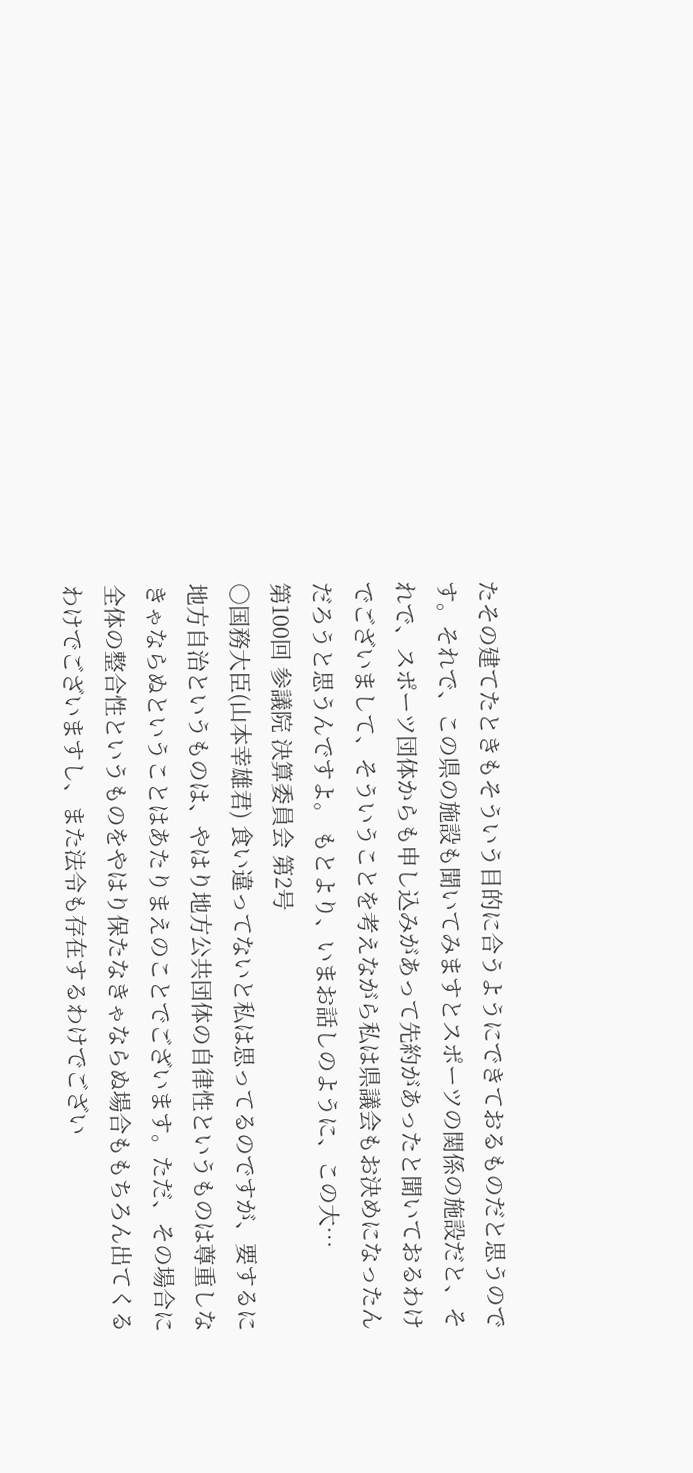たその建てたときもそういう目的に合うようにできておるものだと思うのです。それで、この県の施設も聞いてみますとスポーツの関係の施設だと、それで、スポーツ団体からも申し込みがあって先約があったと聞いておるわけでございまして、そういうことを考えながら私は県議会もお決めになったんだろうと思うんですよ。 もとより、いまお話しのように、この大…
第100回 参議院 決算委員会 第2号
○国務大臣(山本幸雄君) 食い違ってないと私は思ってるのですが、要するに地方自治というものは、やはり地方公共団体の自律性というものは尊重しなきゃならぬということはあたりまえのことでございます。ただ、その場合に全体の整合性というものをやはり保たなきゃならぬ場合ももちろん出てくるわけでございますし、また法令も存在するわけでござい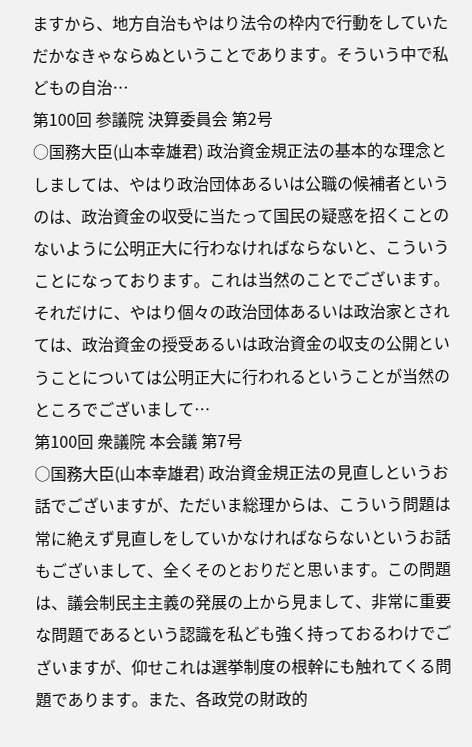ますから、地方自治もやはり法令の枠内で行動をしていただかなきゃならぬということであります。そういう中で私どもの自治…
第100回 参議院 決算委員会 第2号
○国務大臣(山本幸雄君) 政治資金規正法の基本的な理念としましては、やはり政治団体あるいは公職の候補者というのは、政治資金の収受に当たって国民の疑惑を招くことのないように公明正大に行わなければならないと、こういうことになっております。これは当然のことでございます。それだけに、やはり個々の政治団体あるいは政治家とされては、政治資金の授受あるいは政治資金の収支の公開ということについては公明正大に行われるということが当然のところでございまして…
第100回 衆議院 本会議 第7号
○国務大臣(山本幸雄君) 政治資金規正法の見直しというお話でございますが、ただいま総理からは、こういう問題は常に絶えず見直しをしていかなければならないというお話もございまして、全くそのとおりだと思います。この問題は、議会制民主主義の発展の上から見まして、非常に重要な問題であるという認識を私ども強く持っておるわけでございますが、仰せこれは選挙制度の根幹にも触れてくる問題であります。また、各政党の財政的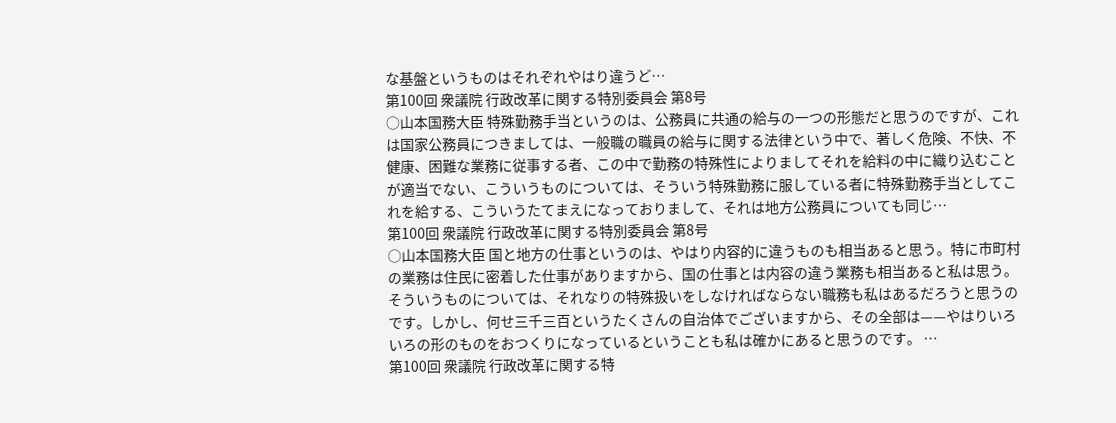な基盤というものはそれぞれやはり違うど…
第100回 衆議院 行政改革に関する特別委員会 第8号
○山本国務大臣 特殊勤務手当というのは、公務員に共通の給与の一つの形態だと思うのですが、これは国家公務員につきましては、一般職の職員の給与に関する法律という中で、著しく危険、不快、不健康、困難な業務に従事する者、この中で勤務の特殊性によりましてそれを給料の中に織り込むことが適当でない、こういうものについては、そういう特殊勤務に服している者に特殊勤務手当としてこれを給する、こういうたてまえになっておりまして、それは地方公務員についても同じ…
第100回 衆議院 行政改革に関する特別委員会 第8号
○山本国務大臣 国と地方の仕事というのは、やはり内容的に違うものも相当あると思う。特に市町村の業務は住民に密着した仕事がありますから、国の仕事とは内容の違う業務も相当あると私は思う。そういうものについては、それなりの特殊扱いをしなければならない職務も私はあるだろうと思うのです。しかし、何せ三千三百というたくさんの自治体でございますから、その全部は——やはりいろいろの形のものをおつくりになっているということも私は確かにあると思うのです。 …
第100回 衆議院 行政改革に関する特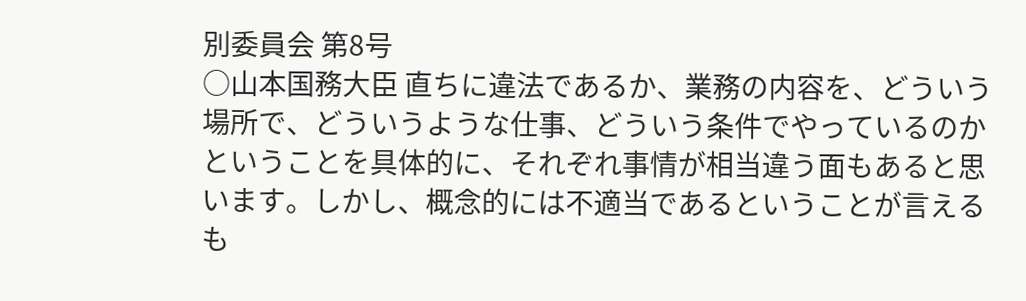別委員会 第8号
○山本国務大臣 直ちに違法であるか、業務の内容を、どういう場所で、どういうような仕事、どういう条件でやっているのかということを具体的に、それぞれ事情が相当違う面もあると思います。しかし、概念的には不適当であるということが言えるも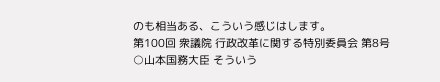のも相当ある、こういう感じはします。
第100回 衆議院 行政改革に関する特別委員会 第8号
○山本国務大臣 そういう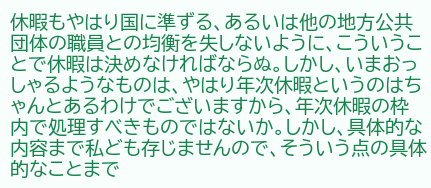休暇もやはり国に準ずる、あるいは他の地方公共団体の職員との均衡を失しないように、こういうことで休暇は決めなければならぬ。しかし、いまおっしゃるようなものは、やはり年次休暇というのはちゃんとあるわけでございますから、年次休暇の枠内で処理すべきものではないか。しかし、具体的な内容まで私ども存じませんので、そういう点の具体的なことまで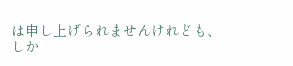は申し上げられませんけれども、しか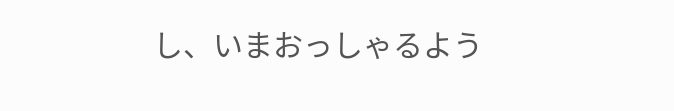し、いまおっしゃるよう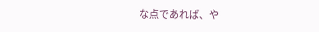な点であれば、や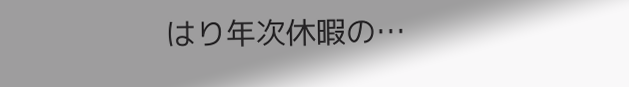はり年次休暇の…